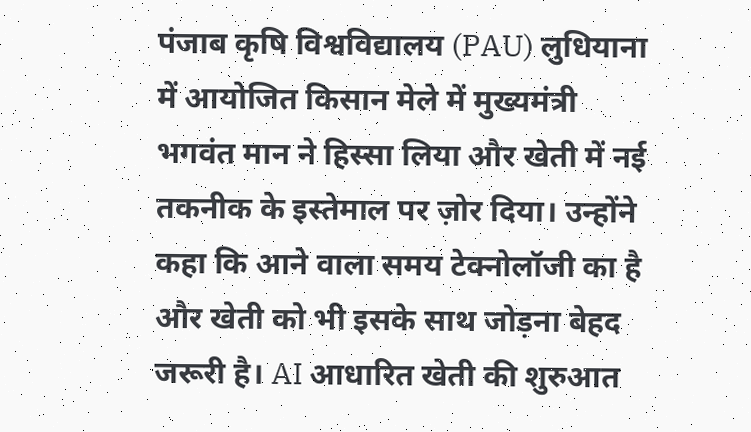पंजाब कृषि विश्वविद्यालय (PAU) लुधियाना में आयोजित किसान मेले में मुख्यमंत्री भगवंत मान ने हिस्सा लिया और खेती में नई तकनीक के इस्तेमाल पर ज़ोर दिया। उन्होंने कहा कि आने वाला समय टेक्नोलॉजी का है और खेती को भी इसके साथ जोड़ना बेहद जरूरी है। AI आधारित खेती की शुरुआत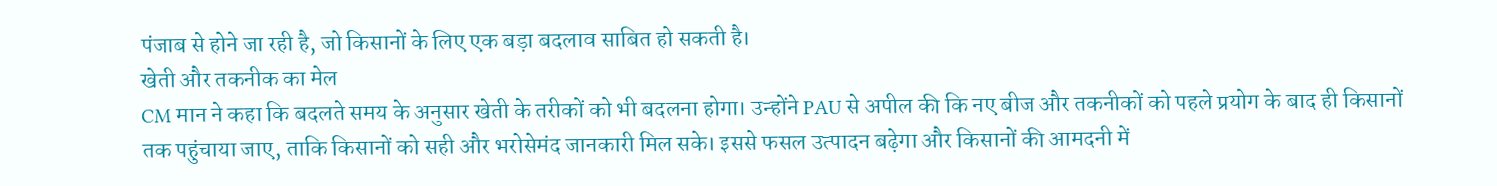पंजाब से होने जा रही है, जो किसानों के लिए एक बड़ा बदलाव साबित हो सकती है।
खेती और तकनीक का मेल
CM मान ने कहा कि बदलते समय के अनुसार खेती के तरीकों को भी बदलना होगा। उन्होंने PAU से अपील की कि नए बीज और तकनीकों को पहले प्रयोग के बाद ही किसानों तक पहुंचाया जाए, ताकि किसानों को सही और भरोसेमंद जानकारी मिल सके। इससे फसल उत्पादन बढ़ेगा और किसानों की आमदनी में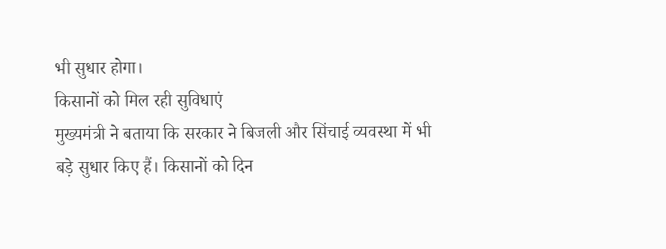भी सुधार होगा।
किसानों को मिल रही सुविधाएं
मुख्यमंत्री ने बताया कि सरकार ने बिजली और सिंचाई व्यवस्था में भी बड़े सुधार किए हैं। किसानों को दिन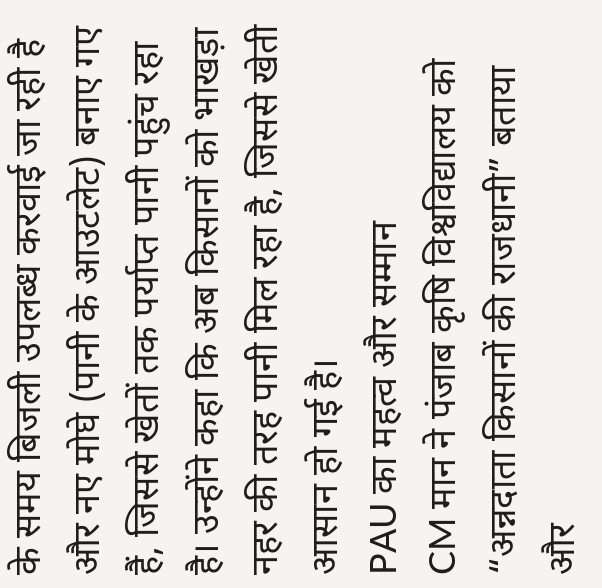के समय बिजली उपलब्ध करवाई जा रही है और नए मोघे (पानी के आउटलेट) बनाए गए हैं, जिससे खेतों तक पर्याप्त पानी पहुंच रहा है। उन्होंने कहा कि अब किसानों को भाखड़ा नहर की तरह पानी मिल रहा है, जिससे खेती आसान हो गई है।
PAU का महत्व और सम्मान
CM मान ने पंजाब कृषि विश्वविद्यालय को “अन्नदाता किसानों की राजधानी” बताया और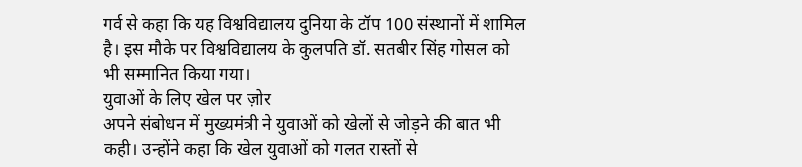गर्व से कहा कि यह विश्वविद्यालय दुनिया के टॉप 100 संस्थानों में शामिल है। इस मौके पर विश्वविद्यालय के कुलपति डॉ. सतबीर सिंह गोसल को भी सम्मानित किया गया।
युवाओं के लिए खेल पर ज़ोर
अपने संबोधन में मुख्यमंत्री ने युवाओं को खेलों से जोड़ने की बात भी कही। उन्होंने कहा कि खेल युवाओं को गलत रास्तों से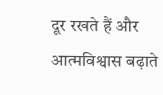दूर रखते हैं और आत्मविश्वास बढ़ाते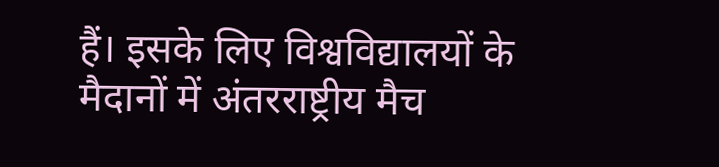हैं। इसके लिए विश्वविद्यालयों के मैदानों में अंतरराष्ट्रीय मैच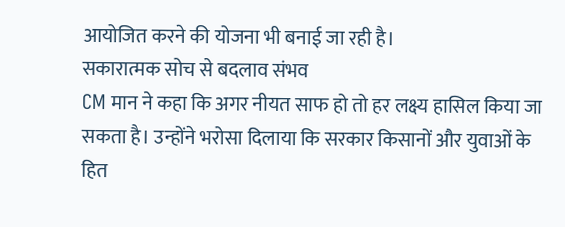आयोजित करने की योजना भी बनाई जा रही है।
सकारात्मक सोच से बदलाव संभव
CM मान ने कहा कि अगर नीयत साफ हो तो हर लक्ष्य हासिल किया जा सकता है। उन्होंने भरोसा दिलाया कि सरकार किसानों और युवाओं के हित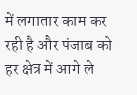में लगातार काम कर रही है और पंजाब को हर क्षेत्र में आगे ले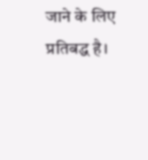जाने के लिए प्रतिबद्ध है।